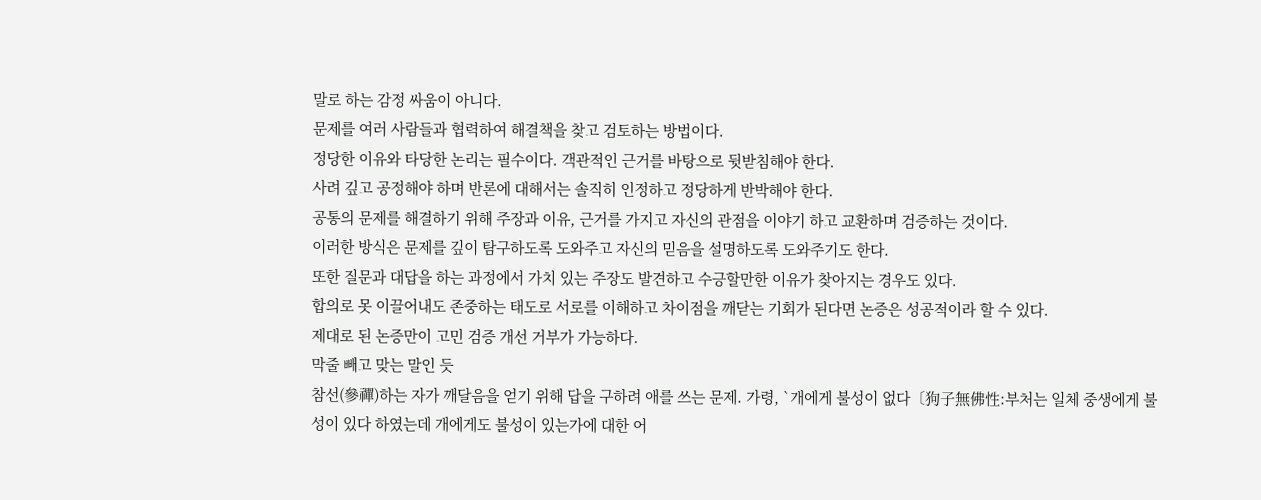말로 하는 감정 싸움이 아니다.
문제를 여러 사람들과 협력하여 해결책을 찾고 검토하는 방법이다.
정당한 이유와 타당한 논리는 필수이다. 객관적인 근거를 바탕으로 뒷받침해야 한다.
사려 깊고 공정해야 하며 반론에 대해서는 솔직히 인정하고 정당하게 반박해야 한다.
공통의 문제를 해결하기 위해 주장과 이유, 근거를 가지고 자신의 관점을 이야기 하고 교환하며 검증하는 것이다.
이러한 방식은 문제를 깊이 탐구하도록 도와주고 자신의 믿음을 설명하도록 도와주기도 한다.
또한 질문과 대답을 하는 과정에서 가치 있는 주장도 발견하고 수긍할만한 이유가 찾아지는 경우도 있다.
합의로 못 이끌어내도 존중하는 태도로 서로를 이해하고 차이점을 깨닫는 기회가 된다면 논증은 성공적이라 할 수 있다.
제대로 된 논증만이 고민 검증 개선 거부가 가능하다.
막줄 빼고 맞는 말인 듯
참선(參禪)하는 자가 깨달음을 얻기 위해 답을 구하려 애를 쓰는 문제. 가령, `개에게 불성이 없다〔狗子無佛性:부처는 일체 중생에게 불성이 있다 하였는데 개에게도 불성이 있는가에 대한 어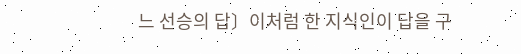느 선승의 답〕이처럼 한 지식인이 답을 구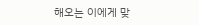해오는 이에게 맞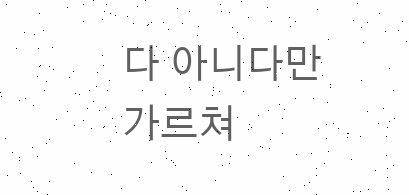다 아니다만 가르쳐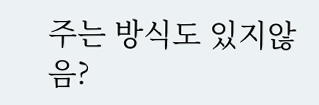주는 방식도 있지않음?